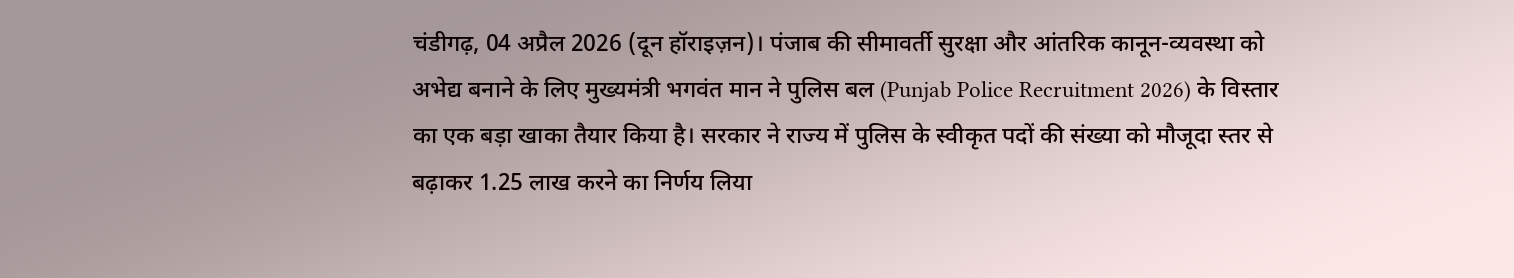चंडीगढ़, 04 अप्रैल 2026 (दून हॉराइज़न)। पंजाब की सीमावर्ती सुरक्षा और आंतरिक कानून-व्यवस्था को अभेद्य बनाने के लिए मुख्यमंत्री भगवंत मान ने पुलिस बल (Punjab Police Recruitment 2026) के विस्तार का एक बड़ा खाका तैयार किया है। सरकार ने राज्य में पुलिस के स्वीकृत पदों की संख्या को मौजूदा स्तर से बढ़ाकर 1.25 लाख करने का निर्णय लिया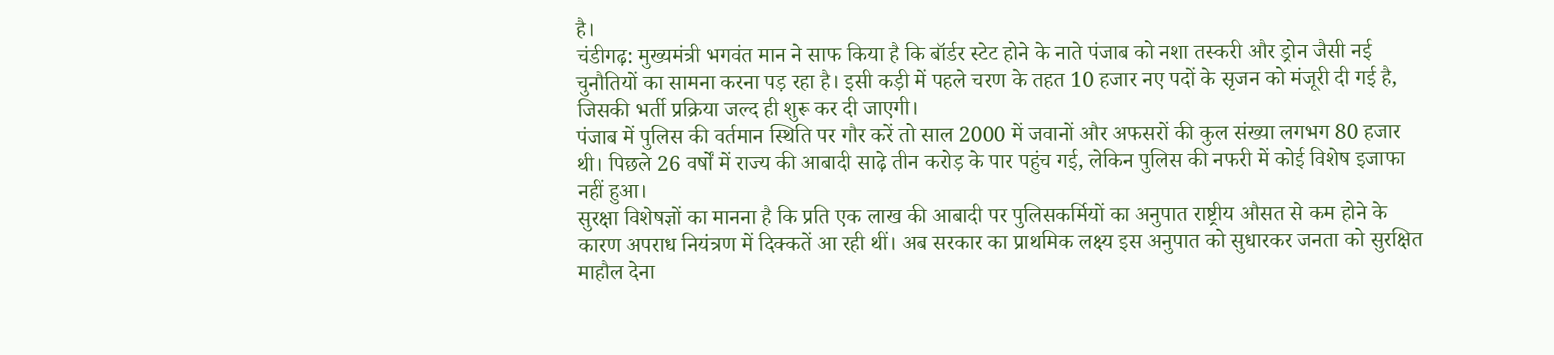है।
चंडीगढ़: मुख्यमंत्री भगवंत मान ने साफ किया है कि बॉर्डर स्टेट होने के नाते पंजाब को नशा तस्करी और ड्रोन जैसी नई चुनौतियों का सामना करना पड़ रहा है। इसी कड़ी में पहले चरण के तहत 10 हजार नए पदों के सृजन को मंजूरी दी गई है, जिसकी भर्ती प्रक्रिया जल्द ही शुरू कर दी जाएगी।
पंजाब में पुलिस की वर्तमान स्थिति पर गौर करें तो साल 2000 में जवानों और अफसरों की कुल संख्या लगभग 80 हजार थी। पिछले 26 वर्षों में राज्य की आबादी साढ़े तीन करोड़ के पार पहुंच गई, लेकिन पुलिस की नफरी में कोई विशेष इजाफा नहीं हुआ।
सुरक्षा विशेषज्ञों का मानना है कि प्रति एक लाख की आबादी पर पुलिसकर्मियों का अनुपात राष्ट्रीय औसत से कम होने के कारण अपराध नियंत्रण में दिक्कतें आ रही थीं। अब सरकार का प्राथमिक लक्ष्य इस अनुपात को सुधारकर जनता को सुरक्षित माहौल देना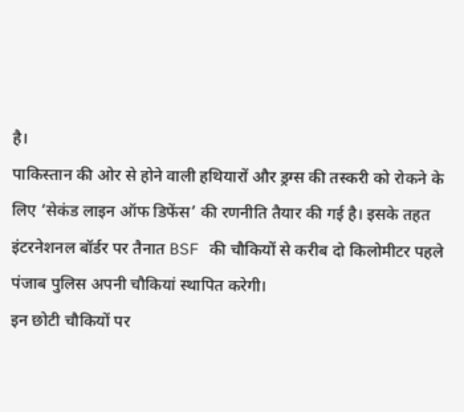है।
पाकिस्तान की ओर से होने वाली हथियारों और ड्रग्स की तस्करी को रोकने के लिए ‘सेकंड लाइन ऑफ डिफेंस’ की रणनीति तैयार की गई है। इसके तहत इंटरनेशनल बॉर्डर पर तैनात BSF की चौकियों से करीब दो किलोमीटर पहले पंजाब पुलिस अपनी चौकियां स्थापित करेगी।
इन छोटी चौकियों पर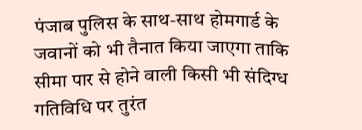पंजाब पुलिस के साथ-साथ होमगार्ड के जवानों को भी तैनात किया जाएगा ताकि सीमा पार से होने वाली किसी भी संदिग्ध गतिविधि पर तुरंत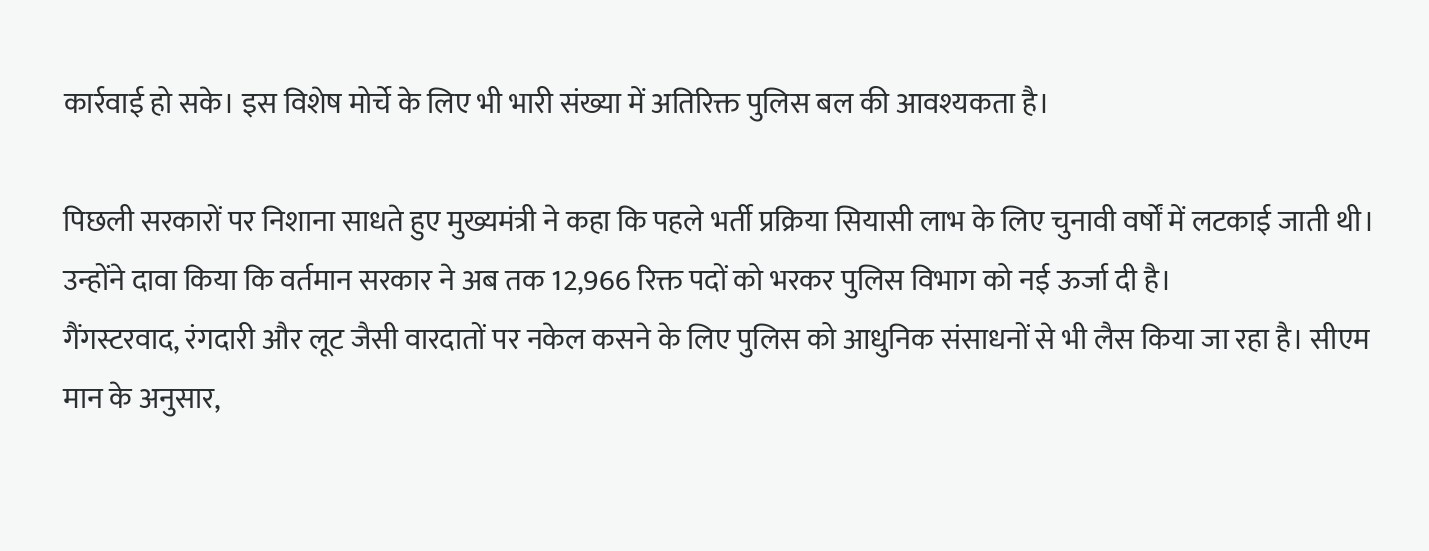कार्रवाई हो सके। इस विशेष मोर्चे के लिए भी भारी संख्या में अतिरिक्त पुलिस बल की आवश्यकता है।

पिछली सरकारों पर निशाना साधते हुए मुख्यमंत्री ने कहा कि पहले भर्ती प्रक्रिया सियासी लाभ के लिए चुनावी वर्षों में लटकाई जाती थी। उन्होंने दावा किया कि वर्तमान सरकार ने अब तक 12,966 रिक्त पदों को भरकर पुलिस विभाग को नई ऊर्जा दी है।
गैंगस्टरवाद, रंगदारी और लूट जैसी वारदातों पर नकेल कसने के लिए पुलिस को आधुनिक संसाधनों से भी लैस किया जा रहा है। सीएम मान के अनुसार,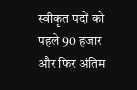स्वीकृत पदों को पहले 90 हजार और फिर अंतिम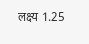लक्ष्य 1.25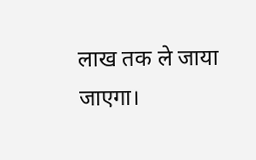लाख तक ले जाया जाएगा।